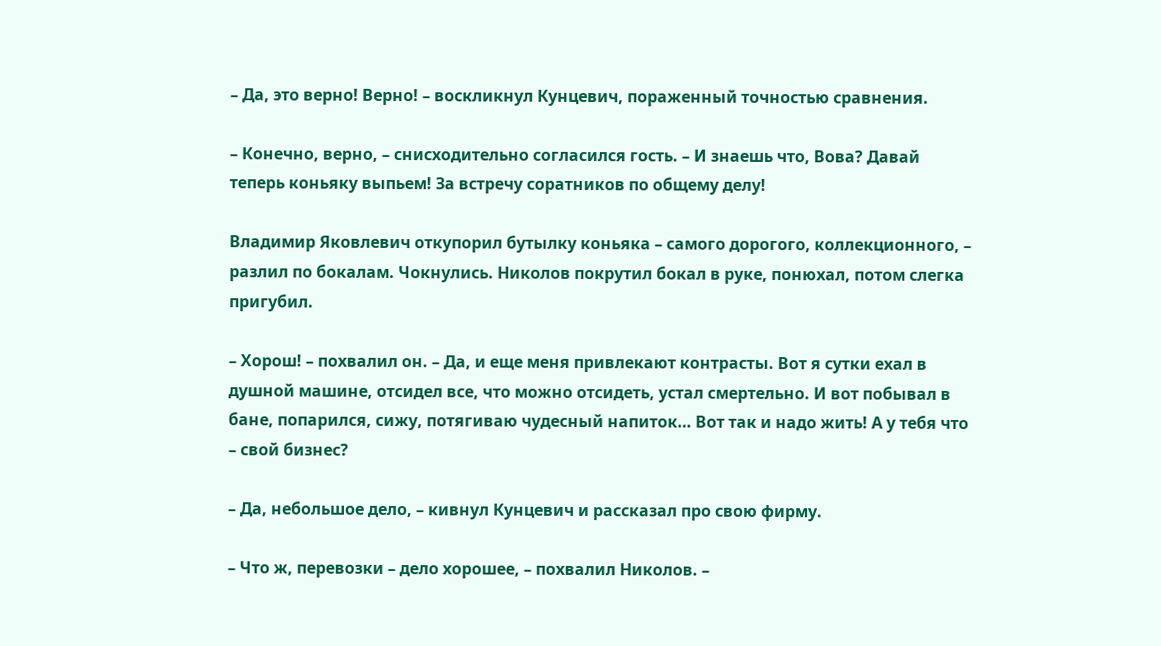– Да, это верно! Верно! – воскликнул Кунцевич, пораженный точностью сравнения.

– Конечно, верно, – снисходительно согласился гость. – И знаешь что, Вова? Давай теперь коньяку выпьем! За встречу соратников по общему делу!

Владимир Яковлевич откупорил бутылку коньяка – самого дорогого, коллекционного, – разлил по бокалам. Чокнулись. Николов покрутил бокал в руке, понюхал, потом слегка пригубил.

– Хорош! – похвалил он. – Да, и еще меня привлекают контрасты. Вот я сутки ехал в душной машине, отсидел все, что можно отсидеть, устал смертельно. И вот побывал в бане, попарился, сижу, потягиваю чудесный напиток… Вот так и надо жить! А у тебя что – свой бизнес?

– Да, небольшое дело, – кивнул Кунцевич и рассказал про свою фирму.

– Что ж, перевозки – дело хорошее, – похвалил Николов. –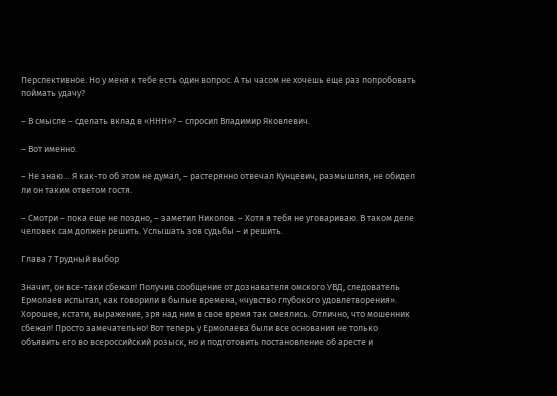Перспективное. Но у меня к тебе есть один вопрос. А ты часом не хочешь еще раз попробовать поймать удачу?

– В смысле – сделать вклад в «ННН»? – спросил Владимир Яковлевич.

– Вот именно.

– Не знаю… Я как-то об этом не думал, – растерянно отвечал Кунцевич, размышляя, не обидел ли он таким ответом гостя.

– Смотри – пока еще не поздно, – заметил Николов. – Хотя я тебя не уговариваю. В таком деле человек сам должен решить. Услышать зов судьбы – и решить.

Глава 7 Трудный выбор

Значит, он все-таки сбежал! Получив сообщение от дознавателя омского УВД, следователь Ермолаев испытал, как говорили в былые времена, «чувство глубокого удовлетворения». Хорошее, кстати, выражение, зря над ним в свое время так смеялись. Отлично, что мошенник сбежал! Просто замечательно! Вот теперь у Ермолаева были все основания не только объявить его во всероссийский розыск, но и подготовить постановление об аресте и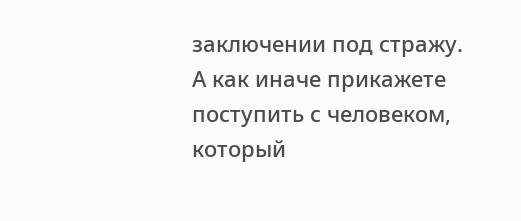заключении под стражу. А как иначе прикажете поступить с человеком, который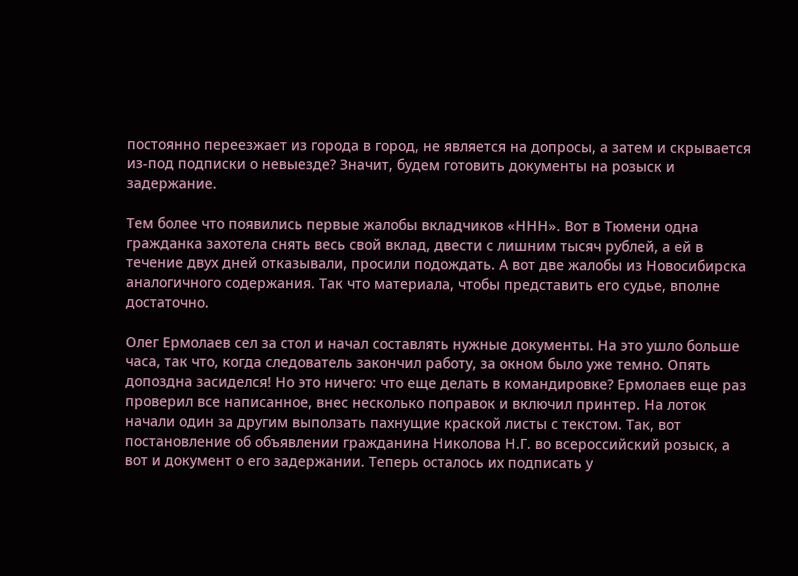постоянно переезжает из города в город, не является на допросы, а затем и скрывается из-под подписки о невыезде? Значит, будем готовить документы на розыск и задержание.

Тем более что появились первые жалобы вкладчиков «ННН». Вот в Тюмени одна гражданка захотела снять весь свой вклад, двести с лишним тысяч рублей, а ей в течение двух дней отказывали, просили подождать. А вот две жалобы из Новосибирска аналогичного содержания. Так что материала, чтобы представить его судье, вполне достаточно.

Олег Ермолаев сел за стол и начал составлять нужные документы. На это ушло больше часа, так что, когда следователь закончил работу, за окном было уже темно. Опять допоздна засиделся! Но это ничего: что еще делать в командировке? Ермолаев еще раз проверил все написанное, внес несколько поправок и включил принтер. На лоток начали один за другим выползать пахнущие краской листы с текстом. Так, вот постановление об объявлении гражданина Николова Н.Г. во всероссийский розыск, а вот и документ о его задержании. Теперь осталось их подписать у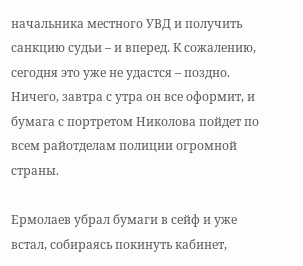начальника местного УВД и получить санкцию судьи – и вперед. К сожалению, сегодня это уже не удастся – поздно. Ничего, завтра с утра он все оформит, и бумага с портретом Николова пойдет по всем райотделам полиции огромной страны.

Ермолаев убрал бумаги в сейф и уже встал, собираясь покинуть кабинет,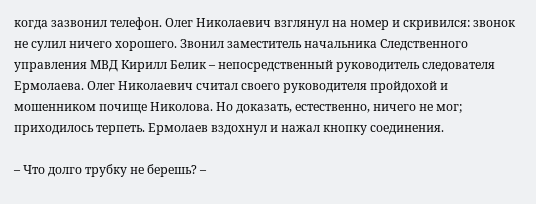когда зазвонил телефон. Олег Николаевич взглянул на номер и скривился: звонок не сулил ничего хорошего. Звонил заместитель начальника Следственного управления МВД Кирилл Белик – непосредственный руководитель следователя Ермолаева. Олег Николаевич считал своего руководителя пройдохой и мошенником почище Николова. Но доказать, естественно, ничего не мог; приходилось терпеть. Ермолаев вздохнул и нажал кнопку соединения.

– Что долго трубку не берешь? –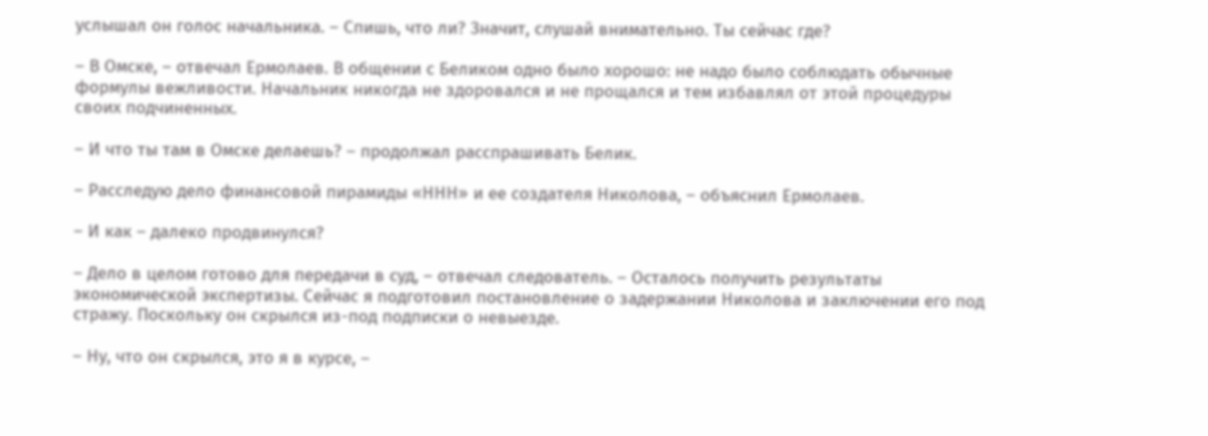услышал он голос начальника. – Спишь, что ли? Значит, слушай внимательно. Ты сейчас где?

– В Омске, – отвечал Ермолаев. В общении с Беликом одно было хорошо: не надо было соблюдать обычные формулы вежливости. Начальник никогда не здоровался и не прощался и тем избавлял от этой процедуры своих подчиненных.

– И что ты там в Омске делаешь? – продолжал расспрашивать Белик.

– Расследую дело финансовой пирамиды «ННН» и ее создателя Николова, – объяснил Ермолаев.

– И как – далеко продвинулся?

– Дело в целом готово для передачи в суд, – отвечал следователь. – Осталось получить результаты экономической экспертизы. Сейчас я подготовил постановление о задержании Николова и заключении его под стражу. Поскольку он скрылся из-под подписки о невыезде.

– Ну, что он скрылся, это я в курсе, –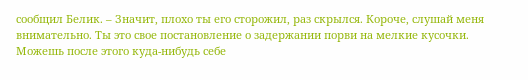сообщил Белик. – Значит, плохо ты его сторожил, раз скрылся. Короче, слушай меня внимательно. Ты это свое постановление о задержании порви на мелкие кусочки. Можешь после этого куда-нибудь себе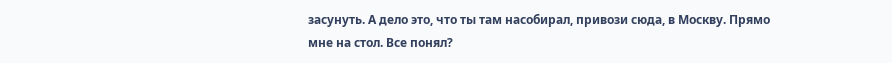засунуть. А дело это, что ты там насобирал, привози сюда, в Москву. Прямо мне на стол. Все понял?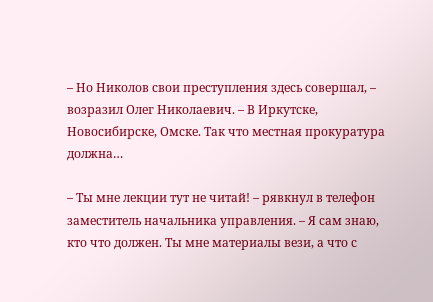– Но Николов свои преступления здесь совершал, – возразил Олег Николаевич. – В Иркутске, Новосибирске, Омске. Так что местная прокуратура должна…

– Ты мне лекции тут не читай! – рявкнул в телефон заместитель начальника управления. – Я сам знаю, кто что должен. Ты мне материалы вези, а что с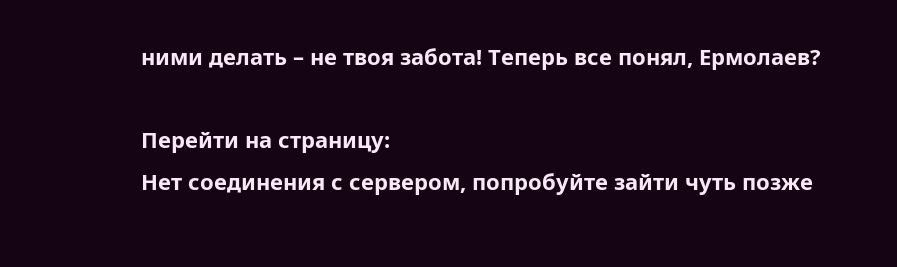ними делать – не твоя забота! Теперь все понял, Ермолаев?

Перейти на страницу:
Нет соединения с сервером, попробуйте зайти чуть позже